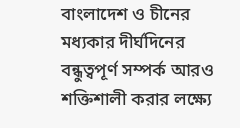বাংলাদেশ ও চীনের মধ্যকার দীর্ঘদিনের বন্ধুত্বপূর্ণ সম্পর্ক আরও শক্তিশালী করার লক্ষ্যে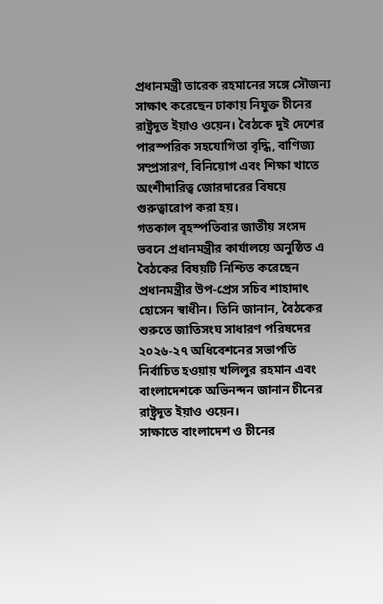প্রধানমন্ত্রী তারেক রহমানের সঙ্গে সৌজন্য সাক্ষাৎ করেছেন ঢাকায় নিযুক্ত চীনের রাষ্ট্রদূত ইয়াও ওয়েন। বৈঠকে দুই দেশের পারস্পরিক সহযোগিতা বৃদ্ধি, বাণিজ্য সম্প্রসারণ, বিনিয়োগ এবং শিক্ষা খাতে অংশীদারিত্ব জোরদারের বিষয়ে গুরুত্বারোপ করা হয়।
গতকাল বৃহস্পতিবার জাতীয় সংসদ ভবনে প্রধানমন্ত্রীর কার্যালয়ে অনুষ্ঠিত এ বৈঠকের বিষয়টি নিশ্চিত করেছেন প্রধানমন্ত্রীর উপ-প্রেস সচিব শাহাদাৎ হোসেন স্বাধীন। তিনি জানান, বৈঠকের শুরুতে জাতিসংঘ সাধারণ পরিষদের ২০২৬-২৭ অধিবেশনের সভাপতি নির্বাচিত হওয়ায় খলিলুর রহমান এবং বাংলাদেশকে অভিনন্দন জানান চীনের রাষ্ট্রদূত ইয়াও ওয়েন।
সাক্ষাতে বাংলাদেশ ও চীনের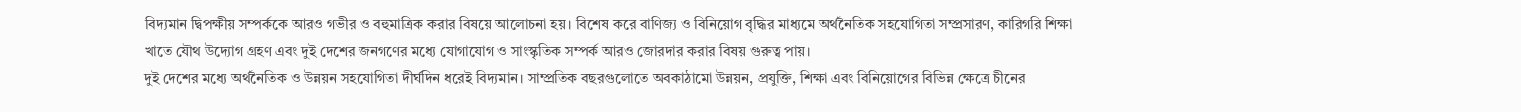বিদ্যমান দ্বিপক্ষীয় সম্পর্ককে আরও গভীর ও বহুমাত্রিক করার বিষয়ে আলোচনা হয়। বিশেষ করে বাণিজ্য ও বিনিয়োগ বৃদ্ধির মাধ্যমে অর্থনৈতিক সহযোগিতা সম্প্রসারণ, কারিগরি শিক্ষা খাতে যৌথ উদ্যোগ গ্রহণ এবং দুই দেশের জনগণের মধ্যে যোগাযোগ ও সাংস্কৃতিক সম্পর্ক আরও জোরদার করার বিষয় গুরুত্ব পায়।
দুই দেশের মধ্যে অর্থনৈতিক ও উন্নয়ন সহযোগিতা দীর্ঘদিন ধরেই বিদ্যমান। সাম্প্রতিক বছরগুলোতে অবকাঠামো উন্নয়ন, প্রযুক্তি, শিক্ষা এবং বিনিয়োগের বিভিন্ন ক্ষেত্রে চীনের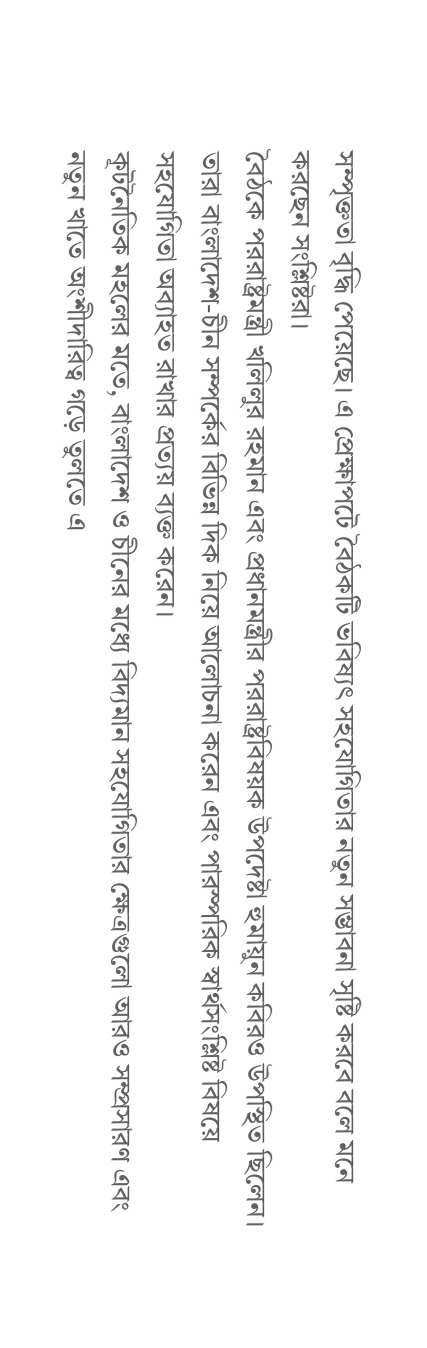সম্পৃক্ততা বৃদ্ধি পেয়েছে। এ প্রেক্ষাপটে বৈঠকটি ভবিষ্যৎ সহযোগিতার নতুন সম্ভাবনা সৃষ্টি করবে বলে মনে করছেন সংশ্লিষ্টরা।
বৈঠকে পররাষ্ট্রমন্ত্রী খলিলুর রহমান এবং প্রধানমন্ত্রীর পররাষ্ট্রবিষয়ক উপদেষ্টা হুমায়ুন কবিরও উপস্থিত ছিলেন। তারা বাংলাদেশ-চীন সম্পর্কের বিভিন্ন দিক নিয়ে আলোচনা করেন এবং পারস্পরিক স্বার্থসংশ্লিষ্ট বিষয়ে সহযোগিতা অব্যাহত রাখার প্রত্যয় ব্যক্ত করেন।
কূটনৈতিক মহলের মতে, বাংলাদেশ ও চীনের মধ্যে বিদ্যমান সহযোগিতার ক্ষেত্রগুলো আরও সম্প্রসারণ এবং নতুন খাতে অংশীদারিত্ব গড়ে তুলতে এ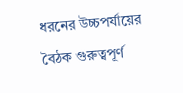ধরনের উচ্চপর্যায়ের বৈঠক গুরুত্বপূর্ণ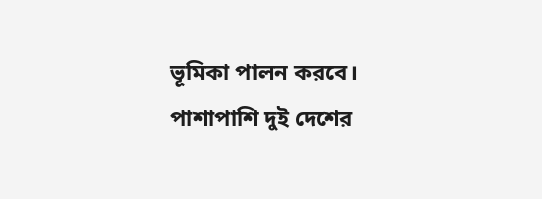ভূমিকা পালন করবে। পাশাপাশি দুই দেশের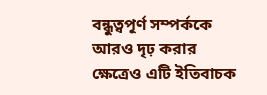বন্ধুত্বপূর্ণ সম্পর্ককে আরও দৃঢ় করার ক্ষেত্রেও এটি ইতিবাচক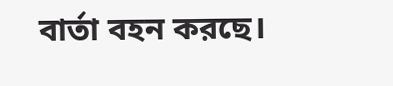বার্তা বহন করছে।